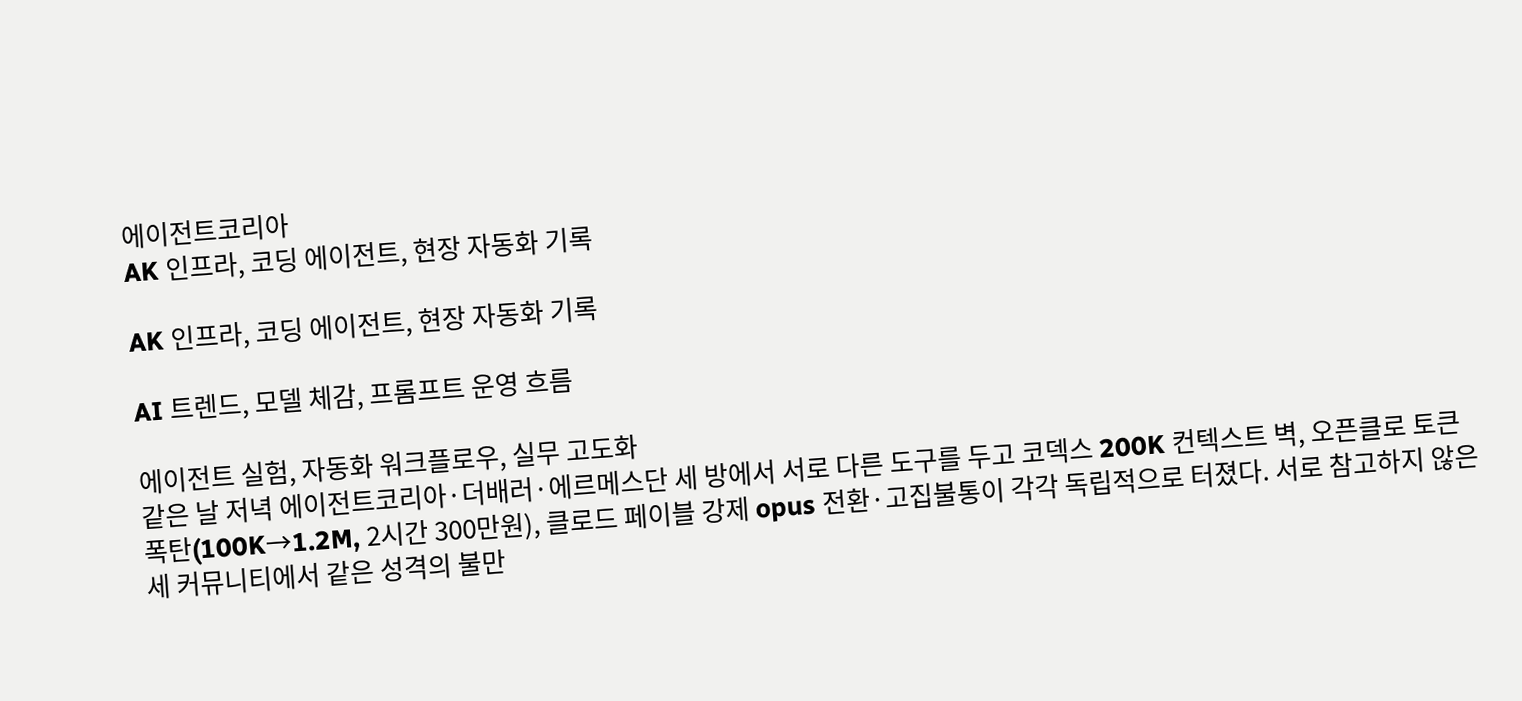에이전트코리아
AK 인프라, 코딩 에이전트, 현장 자동화 기록

AK 인프라, 코딩 에이전트, 현장 자동화 기록

AI 트렌드, 모델 체감, 프롬프트 운영 흐름

에이전트 실험, 자동화 워크플로우, 실무 고도화
같은 날 저녁 에이전트코리아·더배러·에르메스단 세 방에서 서로 다른 도구를 두고 코덱스 200K 컨텍스트 벽, 오픈클로 토큰 폭탄(100K→1.2M, 2시간 300만원), 클로드 페이블 강제 opus 전환·고집불통이 각각 독립적으로 터졌다. 서로 참고하지 않은 세 커뮤니티에서 같은 성격의 불만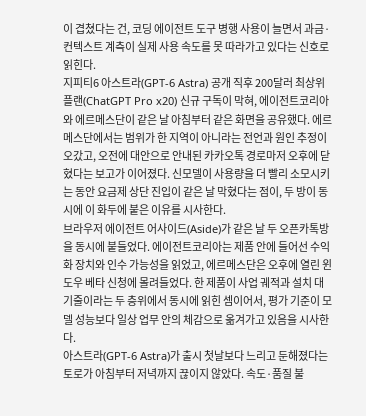이 겹쳤다는 건, 코딩 에이전트 도구 병행 사용이 늘면서 과금·컨텍스트 계측이 실제 사용 속도를 못 따라가고 있다는 신호로 읽힌다.
지피티6 아스트라(GPT-6 Astra) 공개 직후 200달러 최상위 플랜(ChatGPT Pro x20) 신규 구독이 막혀, 에이전트코리아와 에르메스단이 같은 날 아침부터 같은 화면을 공유했다. 에르메스단에서는 범위가 한 지역이 아니라는 전언과 원인 추정이 오갔고, 오전에 대안으로 안내된 카카오톡 경로마저 오후에 닫혔다는 보고가 이어졌다. 신모델이 사용량을 더 빨리 소모시키는 동안 요금제 상단 진입이 같은 날 막혔다는 점이, 두 방이 동시에 이 화두에 붙은 이유를 시사한다.
브라우저 에이전트 어사이드(Aside)가 같은 날 두 오픈카톡방을 동시에 붙들었다. 에이전트코리아는 제품 안에 들어선 수익화 장치와 인수 가능성을 읽었고, 에르메스단은 오후에 열린 윈도우 베타 신청에 몰려들었다. 한 제품이 사업 궤적과 설치 대기줄이라는 두 층위에서 동시에 읽힌 셈이어서, 평가 기준이 모델 성능보다 일상 업무 안의 체감으로 옮겨가고 있음을 시사한다.
아스트라(GPT-6 Astra)가 출시 첫날보다 느리고 둔해졌다는 토로가 아침부터 저녁까지 끊이지 않았다. 속도·품질 불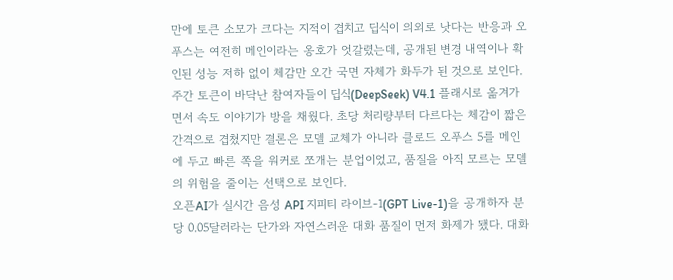만에 토큰 소모가 크다는 지적이 겹치고 딥식이 의외로 낫다는 반응과 오푸스는 여전히 메인이라는 옹호가 엇갈렸는데, 공개된 변경 내역이나 확인된 성능 저하 없이 체감만 오간 국면 자체가 화두가 된 것으로 보인다.
주간 토큰이 바닥난 참여자들이 딥식(DeepSeek) V4.1 플래시로 옮겨가면서 속도 이야기가 방을 채웠다. 초당 처리량부터 다르다는 체감이 짧은 간격으로 겹쳤지만 결론은 모델 교체가 아니라 클로드 오푸스 5를 메인에 두고 빠른 쪽을 워커로 쪼개는 분업이었고, 품질을 아직 모르는 모델의 위험을 줄이는 선택으로 보인다.
오픈AI가 실시간 음성 API 지피티 라이브-1(GPT Live-1)을 공개하자 분당 0.05달러라는 단가와 자연스러운 대화 품질이 먼저 화제가 됐다. 대화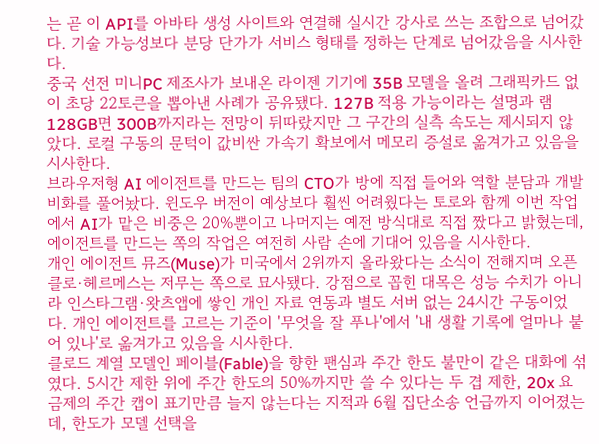는 곧 이 API를 아바타 생성 사이트와 연결해 실시간 강사로 쓰는 조합으로 넘어갔다. 기술 가능성보다 분당 단가가 서비스 형태를 정하는 단계로 넘어갔음을 시사한다.
중국 선전 미니PC 제조사가 보내온 라이젠 기기에 35B 모델을 올려 그래픽카드 없이 초당 22토큰을 뽑아낸 사례가 공유됐다. 127B 적용 가능이라는 설명과 램 128GB면 300B까지라는 전망이 뒤따랐지만 그 구간의 실측 속도는 제시되지 않았다. 로컬 구동의 문턱이 값비싼 가속기 확보에서 메모리 증설로 옮겨가고 있음을 시사한다.
브라우저형 AI 에이전트를 만드는 팀의 CTO가 방에 직접 들어와 역할 분담과 개발 비화를 풀어놨다. 윈도우 버전이 예상보다 훨씬 어려웠다는 토로와 함께 이번 작업에서 AI가 맡은 비중은 20%뿐이고 나머지는 예전 방식대로 직접 짰다고 밝혔는데, 에이전트를 만드는 쪽의 작업은 여전히 사람 손에 기대어 있음을 시사한다.
개인 에이전트 뮤즈(Muse)가 미국에서 2위까지 올라왔다는 소식이 전해지며 오픈클로·헤르메스는 저무는 쪽으로 묘사됐다. 강점으로 꼽힌 대목은 성능 수치가 아니라 인스타그램·왓츠앱에 쌓인 개인 자료 연동과 별도 서버 없는 24시간 구동이었다. 개인 에이전트를 고르는 기준이 '무엇을 잘 푸나'에서 '내 생활 기록에 얼마나 붙어 있나'로 옮겨가고 있음을 시사한다.
클로드 계열 모델인 페이블(Fable)을 향한 팬심과 주간 한도 불만이 같은 대화에 섞였다. 5시간 제한 위에 주간 한도의 50%까지만 쓸 수 있다는 두 겹 제한, 20x 요금제의 주간 캡이 표기만큼 늘지 않는다는 지적과 6월 집단소송 언급까지 이어졌는데, 한도가 모델 선택을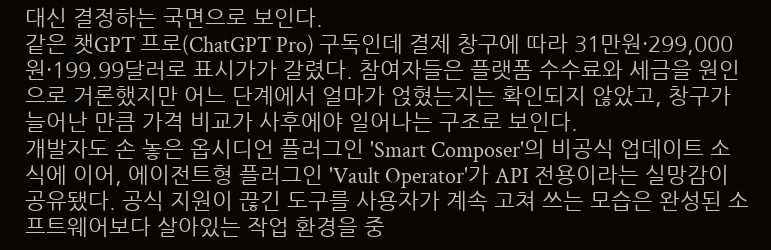대신 결정하는 국면으로 보인다.
같은 챗GPT 프로(ChatGPT Pro) 구독인데 결제 창구에 따라 31만원·299,000원·199.99달러로 표시가가 갈렸다. 참여자들은 플랫폼 수수료와 세금을 원인으로 거론했지만 어느 단계에서 얼마가 얹혔는지는 확인되지 않았고, 창구가 늘어난 만큼 가격 비교가 사후에야 일어나는 구조로 보인다.
개발자도 손 놓은 옵시디언 플러그인 'Smart Composer'의 비공식 업데이트 소식에 이어, 에이전트형 플러그인 'Vault Operator'가 API 전용이라는 실망감이 공유됐다. 공식 지원이 끊긴 도구를 사용자가 계속 고쳐 쓰는 모습은 완성된 소프트웨어보다 살아있는 작업 환경을 중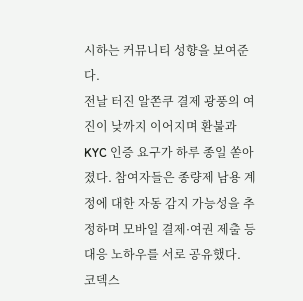시하는 커뮤니티 성향을 보여준다.
전날 터진 알쫀쿠 결제 광풍의 여진이 낮까지 이어지며 환불과 KYC 인증 요구가 하루 종일 쏟아졌다. 참여자들은 종량제 남용 계정에 대한 자동 감지 가능성을 추정하며 모바일 결제·여권 제출 등 대응 노하우를 서로 공유했다.
코덱스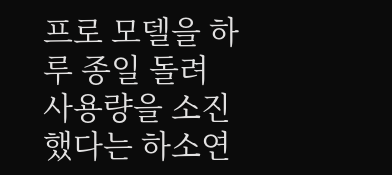프로 모델을 하루 종일 돌려 사용량을 소진했다는 하소연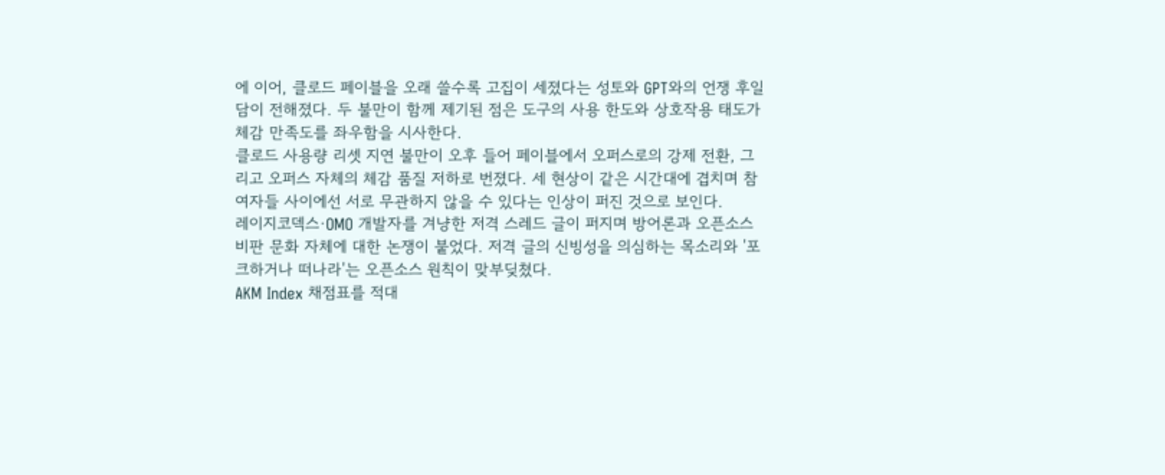에 이어, 클로드 페이블을 오래 쓸수록 고집이 세졌다는 성토와 GPT와의 언쟁 후일담이 전해졌다. 두 불만이 함께 제기된 점은 도구의 사용 한도와 상호작용 태도가 체감 만족도를 좌우함을 시사한다.
클로드 사용량 리셋 지연 불만이 오후 들어 페이블에서 오퍼스로의 강제 전환, 그리고 오퍼스 자체의 체감 품질 저하로 번졌다. 세 현상이 같은 시간대에 겹치며 참여자들 사이에선 서로 무관하지 않을 수 있다는 인상이 퍼진 것으로 보인다.
레이지코덱스·OMO 개발자를 겨냥한 저격 스레드 글이 퍼지며 방어론과 오픈소스 비판 문화 자체에 대한 논쟁이 붙었다. 저격 글의 신빙성을 의심하는 목소리와 '포크하거나 떠나라'는 오픈소스 원칙이 맞부딪쳤다.
AKM Index 채점표를 적대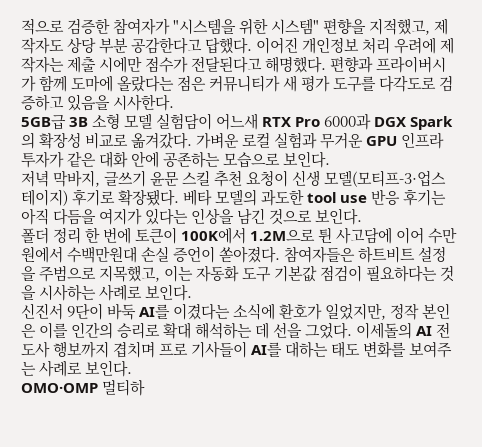적으로 검증한 참여자가 "시스템을 위한 시스템" 편향을 지적했고, 제작자도 상당 부분 공감한다고 답했다. 이어진 개인정보 처리 우려에 제작자는 제출 시에만 점수가 전달된다고 해명했다. 편향과 프라이버시가 함께 도마에 올랐다는 점은 커뮤니티가 새 평가 도구를 다각도로 검증하고 있음을 시사한다.
5GB급 3B 소형 모델 실험담이 어느새 RTX Pro 6000과 DGX Spark의 확장성 비교로 옮겨갔다. 가벼운 로컬 실험과 무거운 GPU 인프라 투자가 같은 대화 안에 공존하는 모습으로 보인다.
저녁 막바지, 글쓰기 윤문 스킬 추천 요청이 신생 모델(모티프-3·업스테이지) 후기로 확장됐다. 베타 모델의 과도한 tool use 반응 후기는 아직 다듬을 여지가 있다는 인상을 남긴 것으로 보인다.
폴더 정리 한 번에 토큰이 100K에서 1.2M으로 튄 사고담에 이어 수만원에서 수백만원대 손실 증언이 쏟아졌다. 참여자들은 하트비트 설정을 주범으로 지목했고, 이는 자동화 도구 기본값 점검이 필요하다는 것을 시사하는 사례로 보인다.
신진서 9단이 바둑 AI를 이겼다는 소식에 환호가 일었지만, 정작 본인은 이를 인간의 승리로 확대 해석하는 데 선을 그었다. 이세돌의 AI 전도사 행보까지 겹치며 프로 기사들이 AI를 대하는 태도 변화를 보여주는 사례로 보인다.
OMO·OMP 멀티하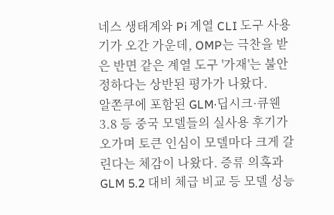네스 생태계와 Pi 계열 CLI 도구 사용기가 오간 가운데, OMP는 극찬을 받은 반면 같은 계열 도구 '가재'는 불안정하다는 상반된 평가가 나왔다.
알쫀쿠에 포함된 GLM·딥시크·큐웬 3.8 등 중국 모델들의 실사용 후기가 오가며 토큰 인심이 모델마다 크게 갈린다는 체감이 나왔다. 증류 의혹과 GLM 5.2 대비 체급 비교 등 모델 성능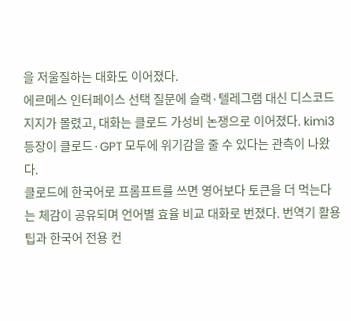을 저울질하는 대화도 이어졌다.
에르메스 인터페이스 선택 질문에 슬랙·텔레그램 대신 디스코드 지지가 몰렸고, 대화는 클로드 가성비 논쟁으로 이어졌다. kimi3 등장이 클로드·GPT 모두에 위기감을 줄 수 있다는 관측이 나왔다.
클로드에 한국어로 프롬프트를 쓰면 영어보다 토큰을 더 먹는다는 체감이 공유되며 언어별 효율 비교 대화로 번졌다. 번역기 활용 팁과 한국어 전용 컨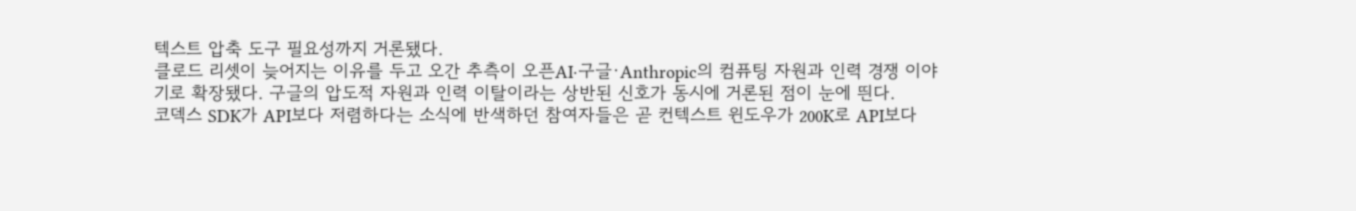텍스트 압축 도구 필요성까지 거론됐다.
클로드 리셋이 늦어지는 이유를 두고 오간 추측이 오픈AI·구글·Anthropic의 컴퓨팅 자원과 인력 경쟁 이야기로 확장됐다. 구글의 압도적 자원과 인력 이탈이라는 상반된 신호가 동시에 거론된 점이 눈에 띈다.
코덱스 SDK가 API보다 저렴하다는 소식에 반색하던 참여자들은 곧 컨텍스트 윈도우가 200K로 API보다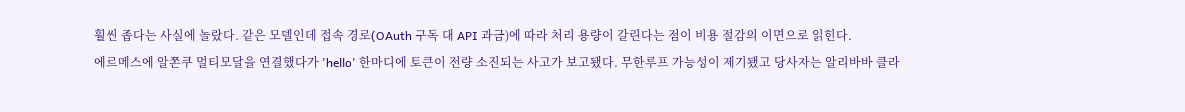훨씬 좁다는 사실에 놀랐다. 같은 모델인데 접속 경로(OAuth 구독 대 API 과금)에 따라 처리 용량이 갈린다는 점이 비용 절감의 이면으로 읽힌다.
에르메스에 알쫀쿠 멀티모달을 연결했다가 'hello' 한마디에 토큰이 전량 소진되는 사고가 보고됐다. 무한루프 가능성이 제기됐고 당사자는 알리바바 클라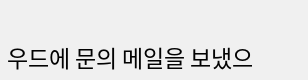우드에 문의 메일을 보냈으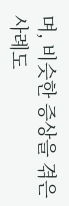며, 비슷한 증상을 겪은 사례도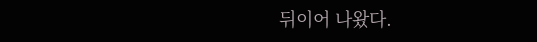뒤이어 나왔다.